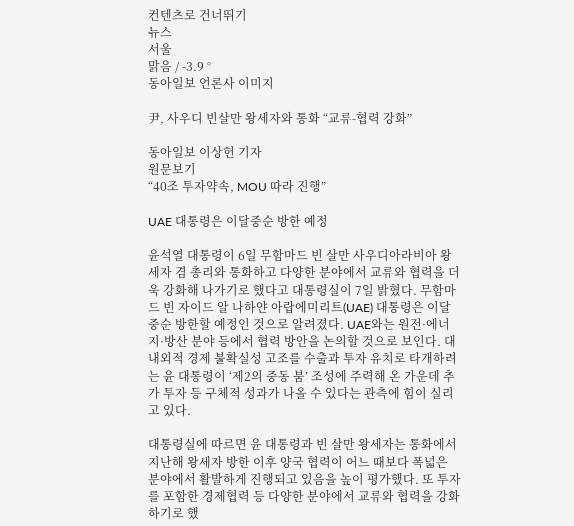컨텐츠로 건너뛰기
뉴스
서울
맑음 / -3.9 °
동아일보 언론사 이미지

尹, 사우디 빈살만 왕세자와 통화 “교류-협력 강화”

동아일보 이상헌 기자
원문보기
“40조 투자약속, MOU 따라 진행”

UAE 대통령은 이달중순 방한 예정

윤석열 대통령이 6일 무함마드 빈 살만 사우디아라비아 왕세자 겸 총리와 통화하고 다양한 분야에서 교류와 협력을 더욱 강화해 나가기로 했다고 대통령실이 7일 밝혔다. 무함마드 빈 자이드 알 나하얀 아랍에미리트(UAE) 대통령은 이달 중순 방한할 예정인 것으로 알려졌다. UAE와는 원전·에너지·방산 분야 등에서 협력 방안을 논의할 것으로 보인다. 대내외적 경제 불확실성 고조를 수출과 투자 유치로 타개하려는 윤 대통령이 ‘제2의 중동 붐’ 조성에 주력해 온 가운데 추가 투자 등 구체적 성과가 나올 수 있다는 관측에 힘이 실리고 있다.

대통령실에 따르면 윤 대통령과 빈 살만 왕세자는 통화에서 지난해 왕세자 방한 이후 양국 협력이 어느 때보다 폭넓은 분야에서 활발하게 진행되고 있음을 높이 평가했다. 또 투자를 포함한 경제협력 등 다양한 분야에서 교류와 협력을 강화하기로 했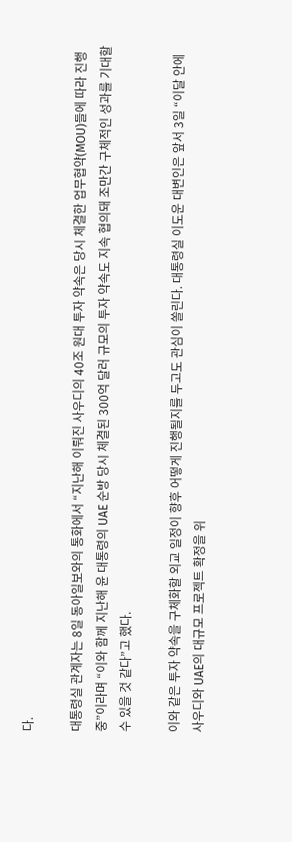다.

대통령실 관계자는 8일 동아일보와의 통화에서 “지난해 이뤄진 사우디의 40조 원대 투자 약속은 당시 체결한 업무협약(MOU)들에 따라 진행 중”이라며 “이와 함께 지난해 윤 대통령의 UAE 순방 당시 체결된 300억 달러 규모의 투자 약속도 지속 협의돼 조만간 구체적인 성과를 기대할 수 있을 것 같다”고 했다.

이와 같은 투자 약속을 구체화할 외교 일정이 향후 어떻게 진행될지를 두고도 관심이 쏠린다. 대통령실 이도운 대변인은 앞서 3일 “이달 안에 사우디와 UAE의 대규모 프로젝트 확정을 위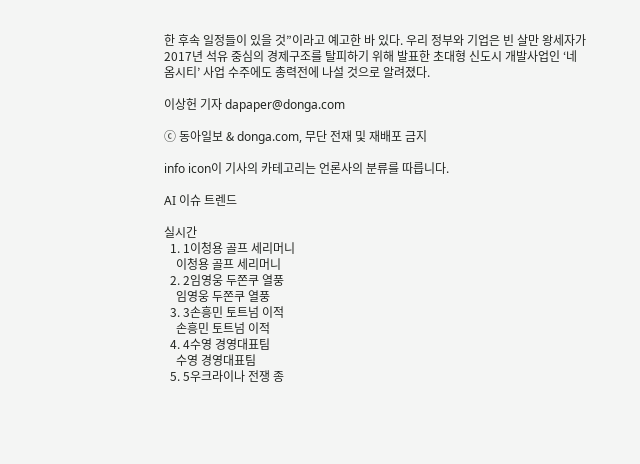한 후속 일정들이 있을 것”이라고 예고한 바 있다. 우리 정부와 기업은 빈 살만 왕세자가 2017년 석유 중심의 경제구조를 탈피하기 위해 발표한 초대형 신도시 개발사업인 ‘네옴시티’ 사업 수주에도 총력전에 나설 것으로 알려졌다.

이상헌 기자 dapaper@donga.com

ⓒ 동아일보 & donga.com, 무단 전재 및 재배포 금지

info icon이 기사의 카테고리는 언론사의 분류를 따릅니다.

AI 이슈 트렌드

실시간
  1. 1이청용 골프 세리머니
    이청용 골프 세리머니
  2. 2임영웅 두쫀쿠 열풍
    임영웅 두쫀쿠 열풍
  3. 3손흥민 토트넘 이적
    손흥민 토트넘 이적
  4. 4수영 경영대표팀
    수영 경영대표팀
  5. 5우크라이나 전쟁 종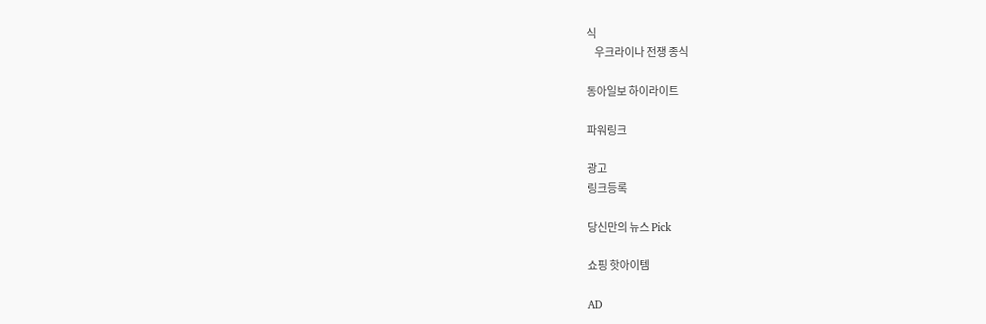식
    우크라이나 전쟁 종식

동아일보 하이라이트

파워링크

광고
링크등록

당신만의 뉴스 Pick

쇼핑 핫아이템

AD